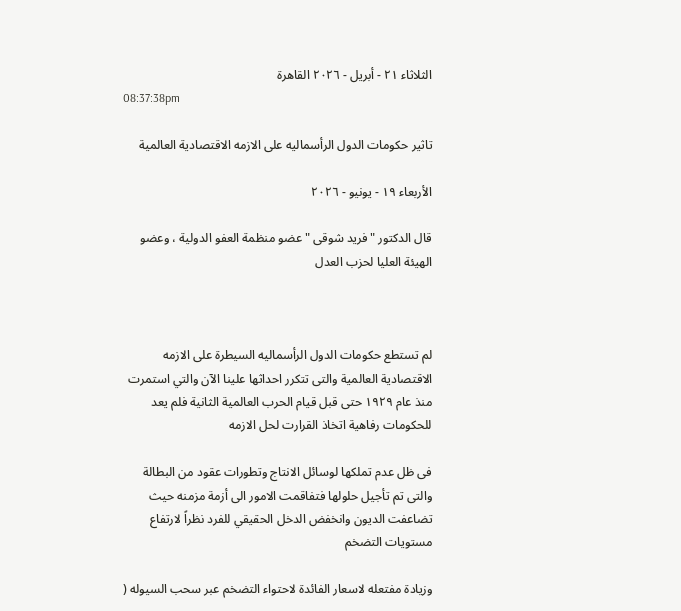الثلاثاء ٢١ - أبريل - ٢٠٢٦ القاهرة
08:37:38pm

تاثير حكومات الدول الرأسماليه على الازمه الاقتصادية العالمية

الأربعاء ١٩ - يونيو - ٢٠٢٦

قال الدكتور " فريد شوقى " عضو منظمة العفو الدولية ، وعضو الهيئة العليا لحزب العدل



لم تستطع حكومات الدول الرأسماليه السيطرة على الازمه الاقتصادية العالمية والتى تتكرر احداثها علينا الآن والتي استمرت منذ عام ١٩٢٩ حتى قبل قيام الحرب العالمية الثانية فلم يعد للحكومات رفاهية اتخاذ القرارت لحل الازمه

فى ظل عدم تملكها لوسائل الانتاج وتطورات عقود من البطالة والتى تم تأجيل حلولها فتفاقمت الامور الى أزمة مزمنه حيث تضاعفت الديون وانخفض الدخل الحقيقي للفرد نظراً لارتفاع مستويات التضخم

وزيادة مفتعله لاسعار الفائدة لاحتواء التضخم عبر سحب السيوله (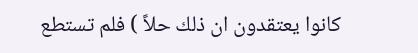كانوا يعتقدون ان ذلك حلاً ) فلم تستطع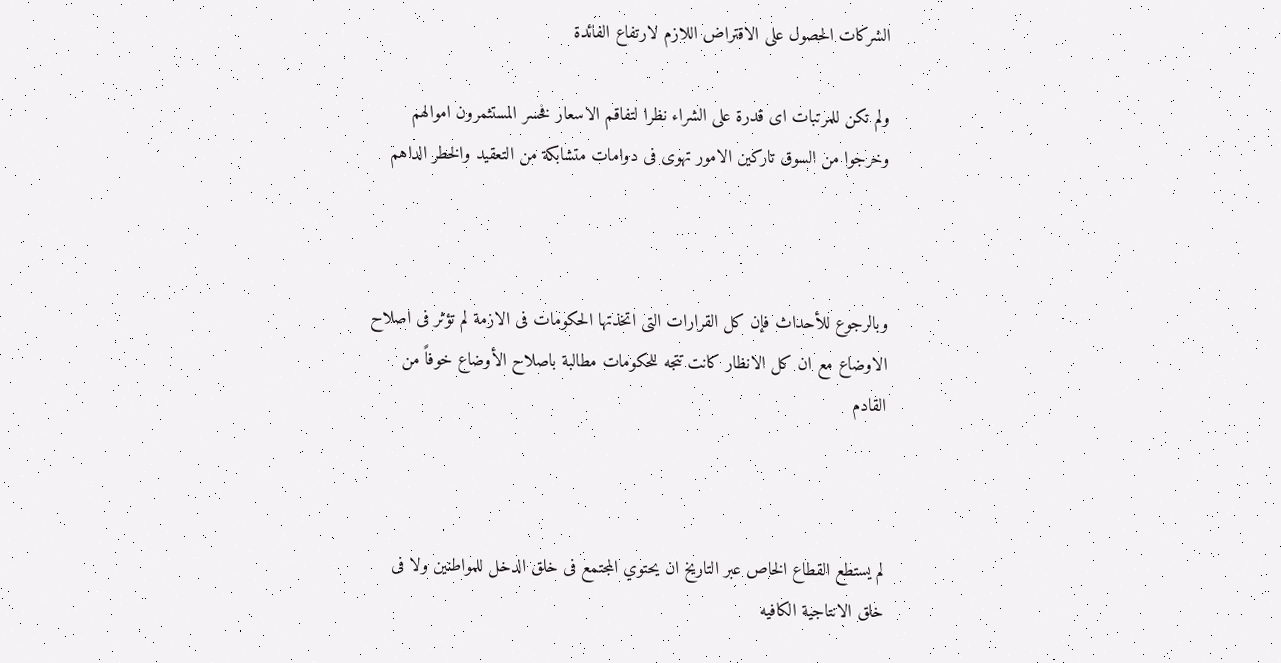الشركات الحصول على الاقتراض اللازم لارتفاع الفائدة

ولم تكن للمرتبات اى قدرة على الشراء نظرا لتفاقم الاسعار فخسر المستثمرون اموالهم وخرجوا من السوق تاركين الامور تهوى فى دوامات متشابكة من التعقيد والخطر الداهم



وبالرجوع للأحداث فإن كل القرارات التى اتخذتها الحكومات فى الازمة لم تؤثر فى اصلاح الاوضاع مع ان كل الانظار كانت تتجه للحكومات مطالبة باصلاح الأوضاع خوفاً من القادم



لم يستطع القطاع الخاص عبر التاريخ ان يحتوي المجتمع فى خلق الدخل للمواطنين ولا فى خلق الانتاجية الكافيه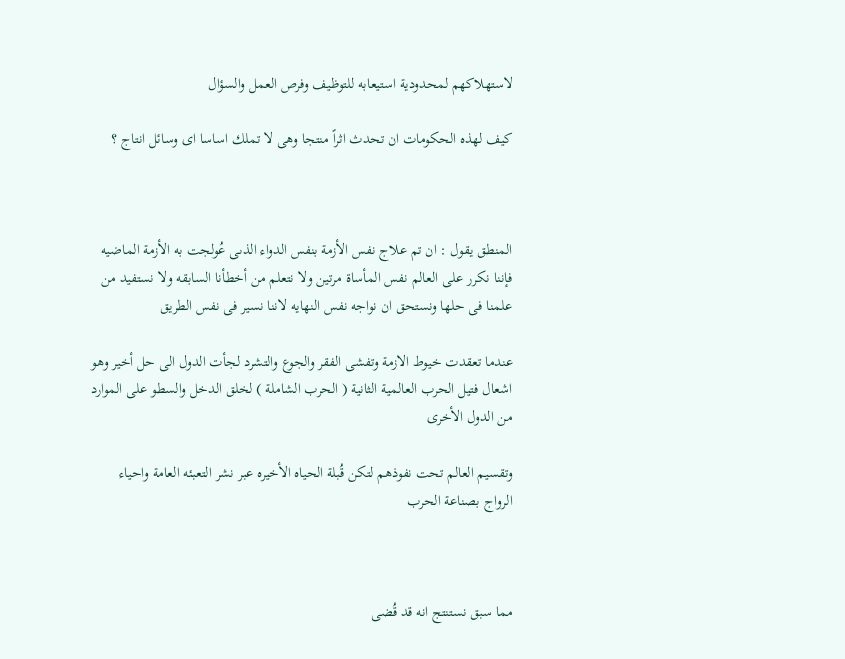لاستهلاكهم لمحدودية استيعابه للتوظيف وفرص العمل والسؤال

كيف لهذه الحكومات ان تحدث اثراً منتجا وهى لا تملك اساسا اى وسائل انتاج ؟



المنطق يقول : ان تم علاج نفس الأزمة بنفس الدواء الذىى عُولجت به الأزمة الماضيه فإننا نكرر على العالم نفس المأساة مرتين ولا نتعلم من أخطأنا السابقه ولا نستفيد من علمنا فى حلها ونستحق ان نواجه نفس النهايه لاننا نسير فى نفس الطريق

عندما تعقدت خيوط الازمة وتفشى الفقر والجوع والتشرد لجأت الدول الى حل أخير وهو اشعال فتيل الحرب العالمية الثانية ( الحرب الشاملة ) لخلق الدخل والسطو على الموارد من الدول الأخرى

وتقسيم العالم تحت نفوذهم لتكن قُبلة الحياه الأخيره عبر نشر التعبئه العامة واحياء الرواج بصناعة الحرب



مما سبق نستنتج انه قد قُضى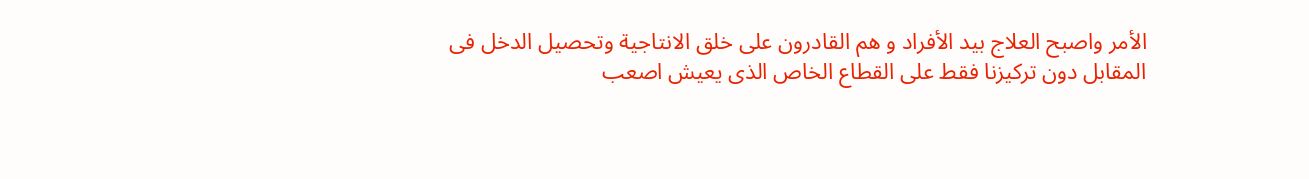الأمر واصبح العلاج بيد الأفراد و هم القادرون على خلق الانتاجية وتحصيل الدخل فى المقابل دون تركيزنا فقط على القطاع الخاص الذى يعيش اصعب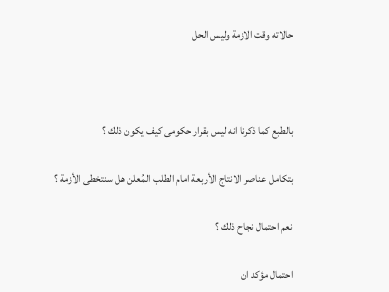حالاته وقت الازمة وليس الحل



بالطبع كما ذكرنا انه ليس بقرار حكومى كيف يكون ذلك ؟

بتكامل عناصر الانتاج الأربعة امام الطلب المُعلن هل سنتخطى الأزمة ؟

نعم احتمال نجاح ذلك ؟

احتمال مؤكد ان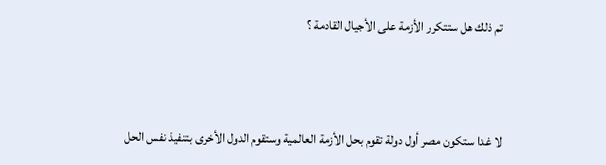تم ذلك هل ستتكرر الأزمة على الأجيال القادمة ؟



لا غدا ستكون مصر أول دولة تقوم بحل الأزمة العالمية وستقوم الدول الأخرى بتنفيذ نفس الحل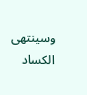وسينتهى الكساد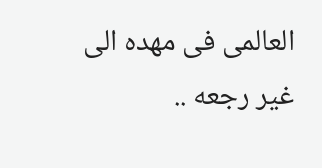العالمى فى مهده الى غير رجعه ..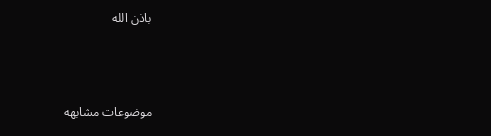باذن الله



موضوعات مشابهه